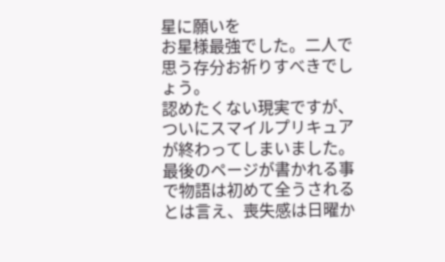星に願いを
お星様最強でした。二人で思う存分お祈りすべきでしょう。
認めたくない現実ですが、ついにスマイルプリキュアが終わってしまいました。最後のページが書かれる事で物語は初めて全うされるとは言え、喪失感は日曜か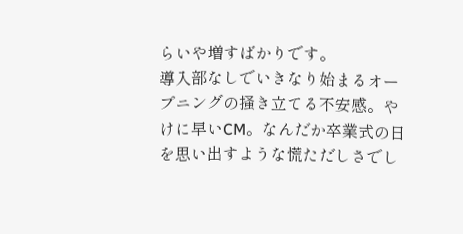らいや増すばかりです。
導入部なしでいきなり始まるオープニングの掻き立てる不安感。やけに早いCM。なんだか卒業式の日を思い出すような慌ただしさでし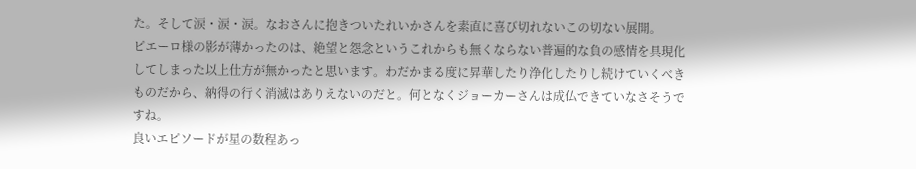た。そして涙・涙・涙。なおさんに抱きついたれいかさんを素直に喜び切れないこの切ない展開。
ピエーロ様の影が薄かったのは、絶望と怨念というこれからも無くならない普遍的な負の感情を具現化してしまった以上仕方が無かったと思います。わだかまる度に昇華したり浄化したりし続けていくべきものだから、納得の行く消滅はありえないのだと。何となくジョーカーさんは成仏できていなさそうですね。
良いエピソードが星の数程あっ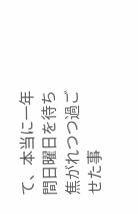て、本当に一年間日曜日を待ち焦がれつつ過ごせた事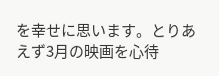を幸せに思います。とりあえず3月の映画を心待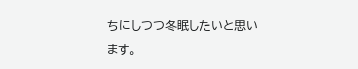ちにしつつ冬眠したいと思います。